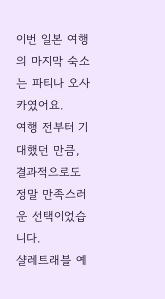이번 일본 여행의 마지막 숙소는 파티나 오사카였어요.
여행 전부터 기대했던 만큼, 결과적으로도 정말 만족스러운 선택이었습니다.
샬레트래블 예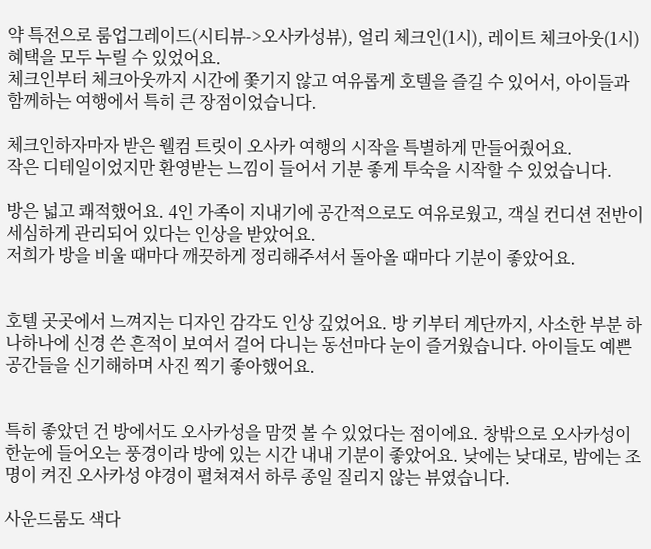약 특전으로 룸업그레이드(시티뷰->오사카성뷰), 얼리 체크인(1시), 레이트 체크아웃(1시) 혜택을 모두 누릴 수 있었어요.
체크인부터 체크아웃까지 시간에 쫓기지 않고 여유롭게 호텔을 즐길 수 있어서, 아이들과 함께하는 여행에서 특히 큰 장점이었습니다.

체크인하자마자 받은 웰컴 트릿이 오사카 여행의 시작을 특별하게 만들어줬어요.
작은 디테일이었지만 환영받는 느낌이 들어서 기분 좋게 투숙을 시작할 수 있었습니다.

방은 넓고 쾌적했어요. 4인 가족이 지내기에 공간적으로도 여유로웠고, 객실 컨디션 전반이 세심하게 관리되어 있다는 인상을 받았어요.
저희가 방을 비울 때마다 깨끗하게 정리해주셔서 돌아올 때마다 기분이 좋았어요.


호텔 곳곳에서 느껴지는 디자인 감각도 인상 깊었어요. 방 키부터 계단까지, 사소한 부분 하나하나에 신경 쓴 흔적이 보여서 걸어 다니는 동선마다 눈이 즐거웠습니다. 아이들도 예쁜 공간들을 신기해하며 사진 찍기 좋아했어요.


특히 좋았던 건 방에서도 오사카성을 맘껏 볼 수 있었다는 점이에요. 창밖으로 오사카성이 한눈에 들어오는 풍경이라 방에 있는 시간 내내 기분이 좋았어요. 낮에는 낮대로, 밤에는 조명이 켜진 오사카성 야경이 펼쳐져서 하루 종일 질리지 않는 뷰였습니다.

사운드룸도 색다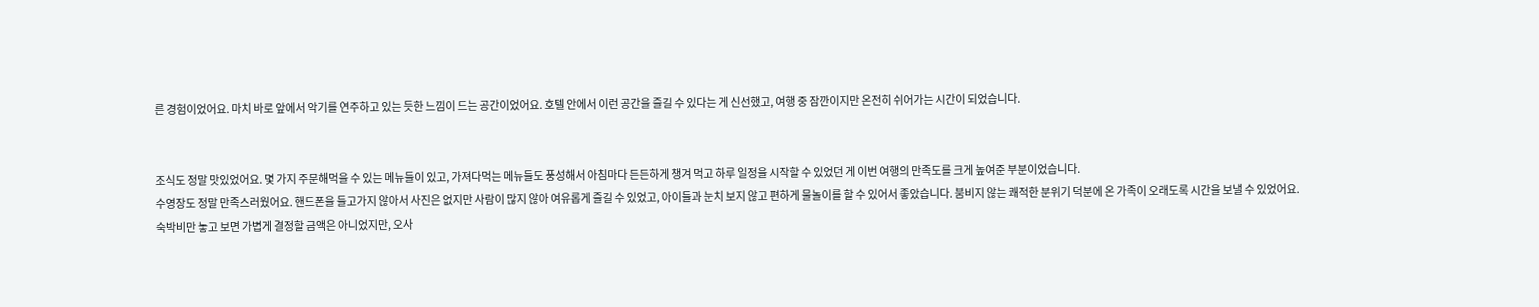른 경험이었어요. 마치 바로 앞에서 악기를 연주하고 있는 듯한 느낌이 드는 공간이었어요. 호텔 안에서 이런 공간을 즐길 수 있다는 게 신선했고, 여행 중 잠깐이지만 온전히 쉬어가는 시간이 되었습니다.


조식도 정말 맛있었어요. 몇 가지 주문해먹을 수 있는 메뉴들이 있고, 가져다먹는 메뉴들도 풍성해서 아침마다 든든하게 챙겨 먹고 하루 일정을 시작할 수 있었던 게 이번 여행의 만족도를 크게 높여준 부분이었습니다.
수영장도 정말 만족스러웠어요. 핸드폰을 들고가지 않아서 사진은 없지만 사람이 많지 않아 여유롭게 즐길 수 있었고, 아이들과 눈치 보지 않고 편하게 물놀이를 할 수 있어서 좋았습니다. 붐비지 않는 쾌적한 분위기 덕분에 온 가족이 오래도록 시간을 보낼 수 있었어요.
숙박비만 놓고 보면 가볍게 결정할 금액은 아니었지만, 오사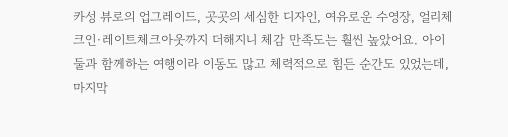카성 뷰로의 업그레이드, 곳곳의 세심한 디자인, 여유로운 수영장, 얼리체크인·레이트체크아웃까지 더해지니 체감 만족도는 훨씬 높았어요. 아이 둘과 함께하는 여행이라 이동도 많고 체력적으로 힘든 순간도 있었는데, 마지막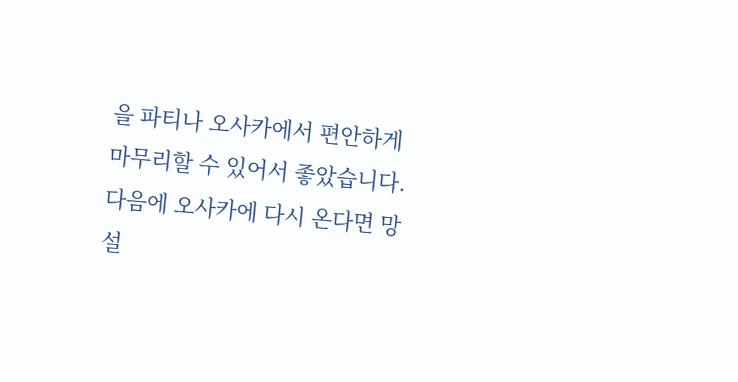을 파티나 오사카에서 편안하게 마무리할 수 있어서 좋았습니다.
다음에 오사카에 다시 온다면 망설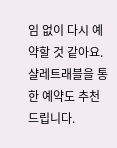임 없이 다시 예약할 것 같아요. 샬레트래블을 통한 예약도 추천드립니다.